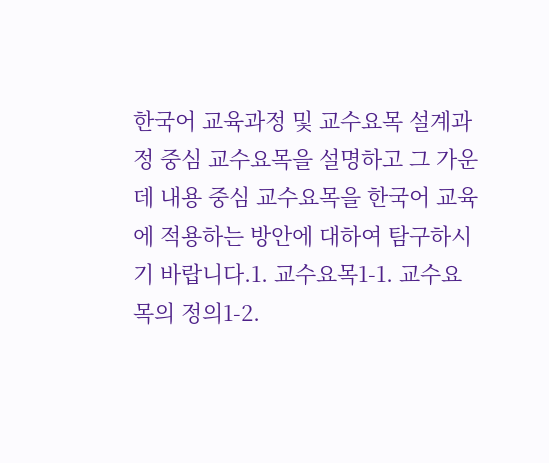한국어 교육과정 및 교수요목 설계과정 중심 교수요목을 설명하고 그 가운데 내용 중심 교수요목을 한국어 교육에 적용하는 방안에 대하여 탐구하시기 바랍니다.1. 교수요목1-1. 교수요목의 정의1-2.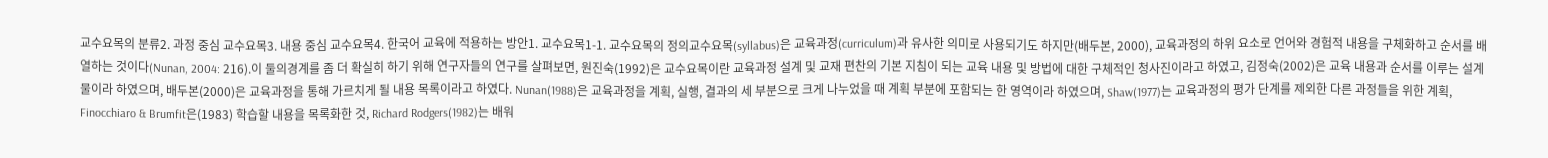교수요목의 분류2. 과정 중심 교수요목3. 내용 중심 교수요목4. 한국어 교육에 적용하는 방안1. 교수요목1-1. 교수요목의 정의교수요목(syllabus)은 교육과정(curriculum)과 유사한 의미로 사용되기도 하지만(배두본, 2000), 교육과정의 하위 요소로 언어와 경험적 내용을 구체화하고 순서를 배열하는 것이다(Nunan, 2004: 216).이 둘의경계를 좀 더 확실히 하기 위해 연구자들의 연구를 살펴보면, 원진숙(1992)은 교수요목이란 교육과정 설계 및 교재 편찬의 기본 지침이 되는 교육 내용 및 방법에 대한 구체적인 청사진이라고 하였고, 김정숙(2002)은 교육 내용과 순서를 이루는 설계물이라 하였으며, 배두본(2000)은 교육과정을 통해 가르치게 될 내용 목록이라고 하였다. Nunan(1988)은 교육과정을 계획, 실행, 결과의 세 부분으로 크게 나누었을 때 계획 부분에 포함되는 한 영역이라 하였으며, Shaw(1977)는 교육과정의 평가 단계를 제외한 다른 과정들을 위한 계획, Finocchiaro & Brumfit은(1983) 학습할 내용을 목록화한 것, Richard Rodgers(1982)는 배워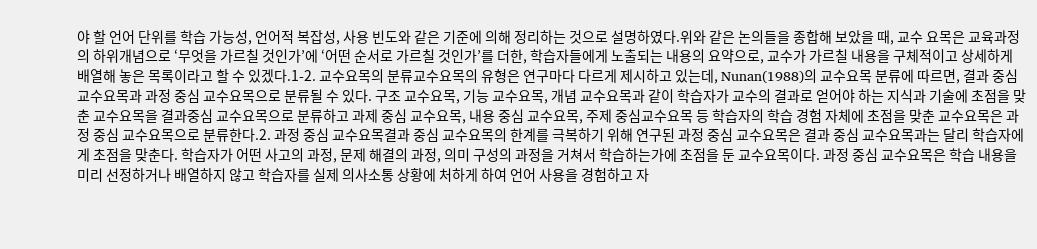야 할 언어 단위를 학습 가능성, 언어적 복잡성, 사용 빈도와 같은 기준에 의해 정리하는 것으로 설명하였다.위와 같은 논의들을 종합해 보았을 때, 교수 요목은 교육과정의 하위개념으로 ‘무엇을 가르칠 것인가’에 ‘어떤 순서로 가르칠 것인가’를 더한, 학습자들에게 노출되는 내용의 요약으로, 교수가 가르칠 내용을 구체적이고 상세하게 배열해 놓은 목록이라고 할 수 있겠다.1-2. 교수요목의 분류교수요목의 유형은 연구마다 다르게 제시하고 있는데, Nunan(1988)의 교수요목 분류에 따르면, 결과 중심 교수요목과 과정 중심 교수요목으로 분류될 수 있다. 구조 교수요목, 기능 교수요목, 개념 교수요목과 같이 학습자가 교수의 결과로 얻어야 하는 지식과 기술에 초점을 맞춘 교수요목을 결과중심 교수요목으로 분류하고 과제 중심 교수요목, 내용 중심 교수요목, 주제 중심교수요목 등 학습자의 학습 경험 자체에 초점을 맞춘 교수요목은 과정 중심 교수요목으로 분류한다.2. 과정 중심 교수요목결과 중심 교수요목의 한계를 극복하기 위해 연구된 과정 중심 교수요목은 결과 중심 교수요목과는 달리 학습자에게 초점을 맞춘다. 학습자가 어떤 사고의 과정, 문제 해결의 과정, 의미 구성의 과정을 거쳐서 학습하는가에 초점을 둔 교수요목이다. 과정 중심 교수요목은 학습 내용을 미리 선정하거나 배열하지 않고 학습자를 실제 의사소통 상황에 처하게 하여 언어 사용을 경험하고 자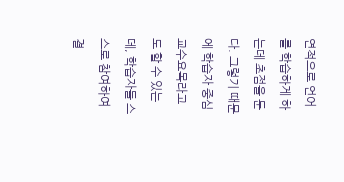연적으로 언어를 학습하게 하는데 초점을 둔다. 그렇기 때문에 학습자 중심 교수요목라고도 할 수 있는데, 학습자들 스스로 참여하여 결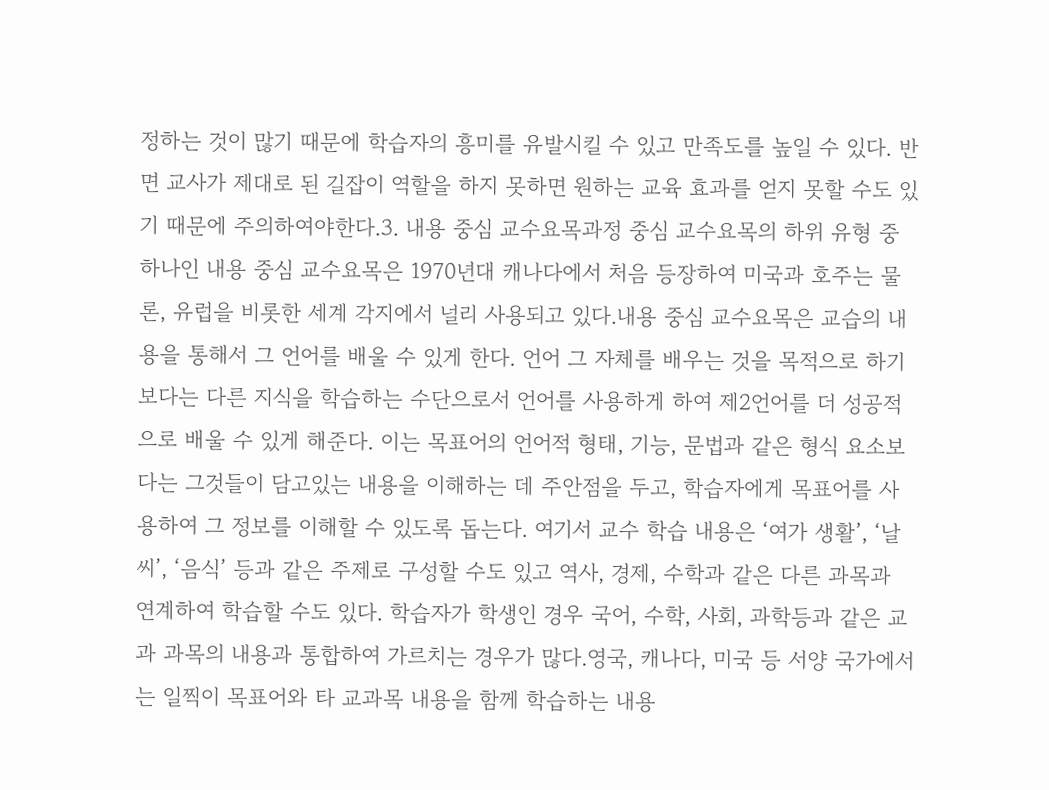정하는 것이 많기 때문에 학습자의 흥미를 유발시킬 수 있고 만족도를 높일 수 있다. 반면 교사가 제대로 된 길잡이 역할을 하지 못하면 원하는 교육 효과를 얻지 못할 수도 있기 때문에 주의하여야한다.3. 내용 중심 교수요목과정 중심 교수요목의 하위 유형 중 하나인 내용 중심 교수요목은 1970년대 캐나다에서 처음 등장하여 미국과 호주는 물론, 유럽을 비롯한 세계 각지에서 널리 사용되고 있다.내용 중심 교수요목은 교습의 내용을 통해서 그 언어를 배울 수 있게 한다. 언어 그 자체를 배우는 것을 목적으로 하기보다는 다른 지식을 학습하는 수단으로서 언어를 사용하게 하여 제2언어를 더 성공적으로 배울 수 있게 해준다. 이는 목표어의 언어적 형태, 기능, 문법과 같은 형식 요소보다는 그것들이 담고있는 내용을 이해하는 데 주안점을 두고, 학습자에게 목표어를 사용하여 그 정보를 이해할 수 있도록 돕는다. 여기서 교수 학습 내용은 ‘여가 생활’, ‘날씨’, ‘음식’ 등과 같은 주제로 구성할 수도 있고 역사, 경제, 수학과 같은 다른 과목과 연계하여 학습할 수도 있다. 학습자가 학생인 경우 국어, 수학, 사회, 과학등과 같은 교과 과목의 내용과 통합하여 가르치는 경우가 많다.영국, 캐나다, 미국 등 서양 국가에서는 일찍이 목표어와 타 교과목 내용을 함께 학습하는 내용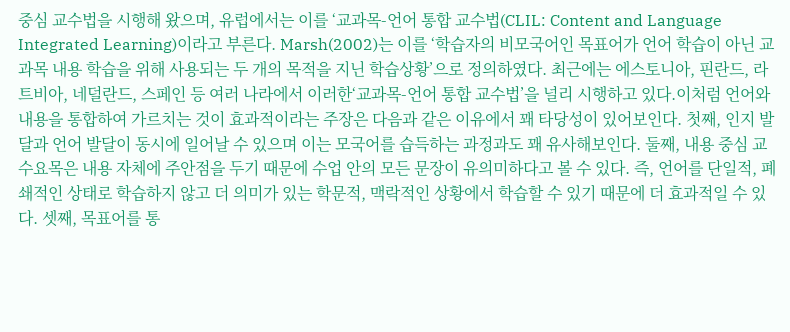중심 교수법을 시행해 왔으며, 유럽에서는 이를 ‘교과목-언어 통합 교수법(CLIL: Content and Language Integrated Learning)이라고 부른다. Marsh(2002)는 이를 ‘학습자의 비모국어인 목표어가 언어 학습이 아닌 교과목 내용 학습을 위해 사용되는 두 개의 목적을 지닌 학습상황’으로 정의하였다. 최근에는 에스토니아, 핀란드, 라트비아, 네덜란드, 스페인 등 여러 나라에서 이러한‘교과목-언어 통합 교수법’을 널리 시행하고 있다.이처럼 언어와 내용을 통합하여 가르치는 것이 효과적이라는 주장은 다음과 같은 이유에서 꽤 타당성이 있어보인다. 첫째, 인지 발달과 언어 발달이 동시에 일어날 수 있으며 이는 모국어를 습득하는 과정과도 꽤 유사해보인다. 둘째, 내용 중심 교수요목은 내용 자체에 주안점을 두기 때문에 수업 안의 모든 문장이 유의미하다고 볼 수 있다. 즉, 언어를 단일적, 폐쇄적인 상태로 학습하지 않고 더 의미가 있는 학문적, 맥락적인 상황에서 학습할 수 있기 때문에 더 효과적일 수 있다. 셋째, 목표어를 통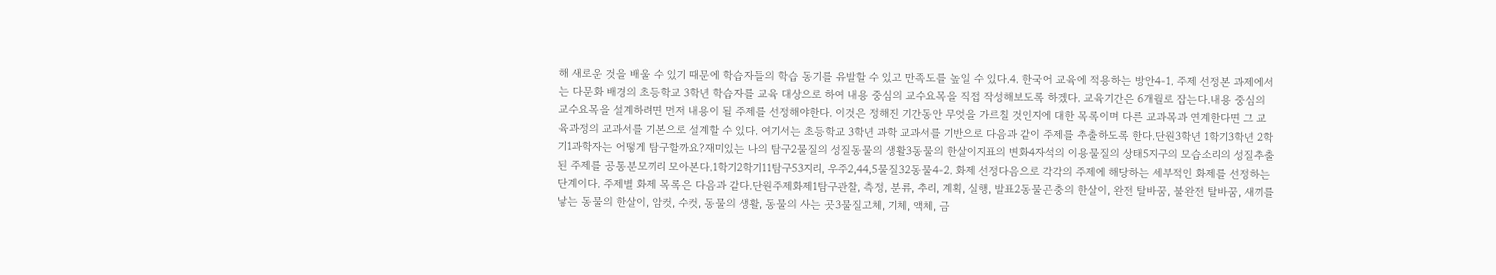해 새로운 것을 배울 수 있기 때문에 학습자들의 학습 동기를 유발할 수 있고 만족도를 높일 수 있다.4. 한국어 교육에 적용하는 방안4-1. 주제 선정본 과제에서는 다문화 배경의 초등학교 3학년 학습자를 교육 대상으로 하여 내용 중심의 교수요목을 직접 작성해보도록 하겠다. 교육기간은 6개월로 잡는다.내용 중심의 교수요목을 설계하려면 먼저 내용이 될 주제를 선정해야한다. 이것은 정해진 기간동안 무엇을 가르칠 것인지에 대한 목록이며 다른 교과목과 연계한다면 그 교육과정의 교과서를 기본으로 설계할 수 있다. 여기서는 초등학교 3학년 과학 교과서를 기반으로 다음과 같이 주제를 추출하도록 한다.단원3학년 1학기3학년 2학기1과학자는 어떻게 탐구할까요?재미있는 나의 탐구2물질의 성질동물의 생활3동물의 한살이지표의 변화4자석의 이용물질의 상태5지구의 모습소리의 성질추출된 주제를 공통분모끼리 모아본다.1학기2학기11탐구53지리, 우주2,44,5물질32동물4-2. 화제 선정다음으로 각각의 주제에 해당하는 세부적인 화제를 선정하는 단계이다. 주제별 화제 목록은 다음과 같다.단원주제화제1탐구관찰, 측정, 분류, 추리, 계획, 실행, 발표2동물곤충의 한살이, 완전 탈바꿈, 불완전 탈바꿈, 새끼를 낳는 동물의 한살이, 암컷, 수컷, 동물의 생활, 동물의 사는 곳3물질고체, 기체, 액체, 금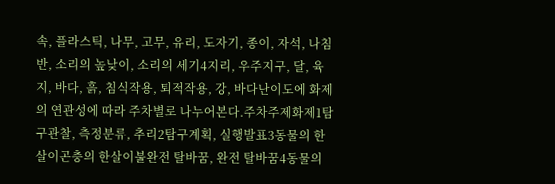속, 플라스틱, 나무, 고무, 유리, 도자기, 종이, 자석, 나침반, 소리의 높낮이, 소리의 세기4지리, 우주지구, 달, 육지, 바다, 흙, 침식작용, 퇴적작용, 강, 바다난이도에 화제의 연관성에 따라 주차별로 나누어본다.주차주제화제1탐구관찰, 측정분류, 추리2탐구계획, 실행발표3동물의 한살이곤충의 한살이불완전 탈바꿈, 완전 탈바꿈4동물의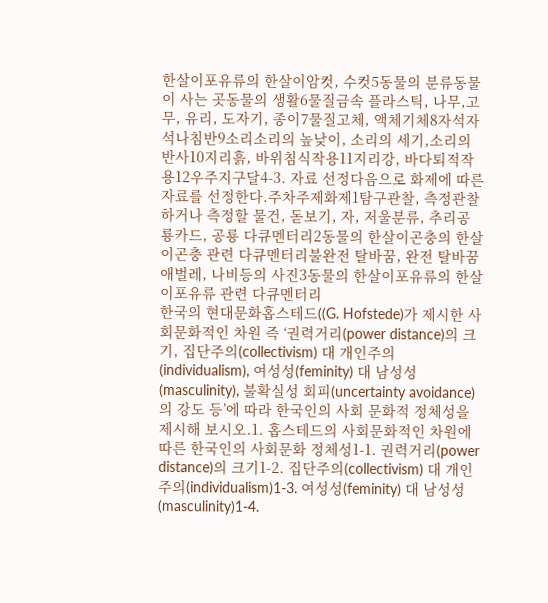한살이포유류의 한살이암컷, 수컷5동물의 분류동물이 사는 곳동물의 생활6물질금속 플라스틱, 나무,고무, 유리, 도자기, 종이7물질고체, 액체기체8자석자석나침반9소리소리의 높낮이, 소리의 세기,소리의 반사10지리흙, 바위침식작용11지리강, 바다퇴적작용12우주지구달4-3. 자료 선정다음으로 화제에 따른 자료를 선정한다.주차주제화제1탐구관찰, 측정관찰하거나 측정할 물건, 돋보기, 자, 저울분류, 추리공룡카드, 공룡 다큐멘터리2동물의 한살이곤충의 한살이곤충 관련 다큐멘터리불완전 탈바꿈, 완전 탈바꿈애벌레, 나비등의 사진3동물의 한살이포유류의 한살이포유류 관련 다큐멘터리
한국의 현대문화홉스테드((G. Hofstede)가 제시한 사회문화적인 차원 즉 ‘권력거리(power distance)의 크기, 집단주의(collectivism) 대 개인주의(individualism), 여성성(feminity) 대 남성성(masculinity), 불확실성 회피(uncertainty avoidance)의 강도 등’에 따라 한국인의 사회 문화적 정체성을 제시해 보시오.1. 홉스테드의 사회문화적인 차원에 따른 한국인의 사회문화 정체성1-1. 권력거리(power distance)의 크기1-2. 집단주의(collectivism) 대 개인주의(individualism)1-3. 여성성(feminity) 대 남성성(masculinity)1-4.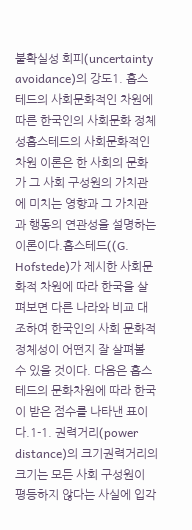불확실성 회피(uncertainty avoidance)의 강도1. 홉스테드의 사회문화적인 차원에 따른 한국인의 사회문화 정체성홉스테드의 사회문화적인 차원 이론은 한 사회의 문화가 그 사회 구성원의 가치관에 미치는 영향과 그 가치관과 행동의 연관성을 설명하는 이론이다.홉스테드((G. Hofstede)가 제시한 사회문화적 차원에 따라 한국을 살펴보면 다른 나라와 비교 대조하여 한국인의 사회 문화적 정체성이 어떤지 잘 살펴볼 수 있을 것이다. 다음은 홉스테드의 문화차원에 따라 한국이 받은 점수를 나타낸 표이다.1-1. 권력거리(power distance)의 크기권력거리의 크기는 모든 사회 구성원이 평등하지 않다는 사실에 입각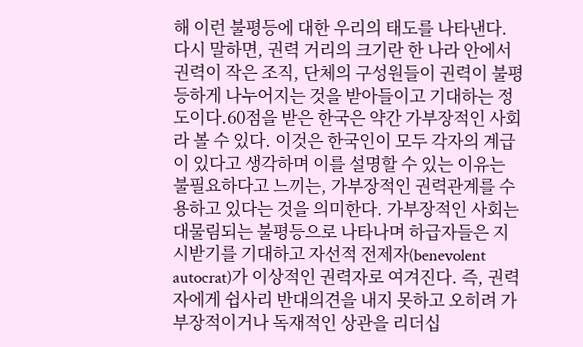해 이런 불평등에 대한 우리의 태도를 나타낸다. 다시 말하면, 권력 거리의 크기란 한 나라 안에서 권력이 작은 조직, 단체의 구성원들이 권력이 불평등하게 나누어지는 것을 받아들이고 기대하는 정도이다.60점을 받은 한국은 약간 가부장적인 사회라 볼 수 있다. 이것은 한국인이 모두 각자의 계급이 있다고 생각하며 이를 설명할 수 있는 이유는 불필요하다고 느끼는, 가부장적인 권력관계를 수용하고 있다는 것을 의미한다. 가부장적인 사회는 대물림되는 불평등으로 나타나며 하급자들은 지시받기를 기대하고 자선적 전제자(benevolent autocrat)가 이상적인 권력자로 여겨진다. 즉, 권력자에게 쉽사리 반대의견을 내지 못하고 오히려 가부장적이거나 독재적인 상관을 리더십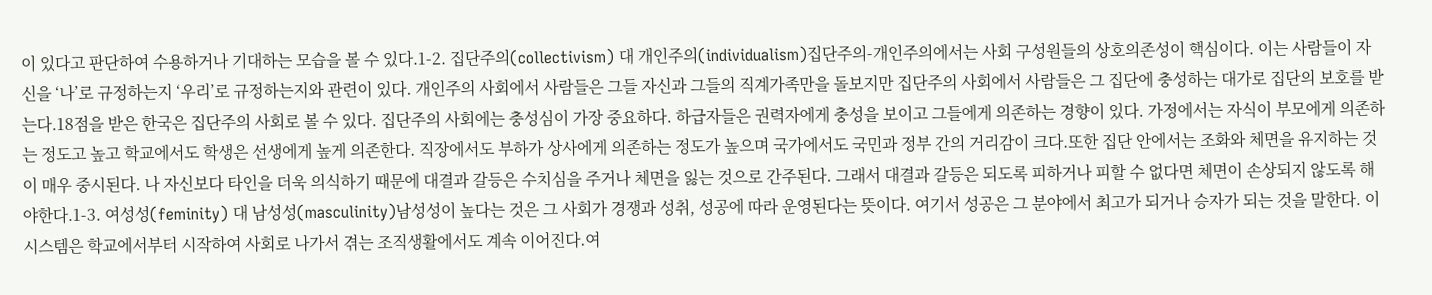이 있다고 판단하여 수용하거나 기대하는 모습을 볼 수 있다.1-2. 집단주의(collectivism) 대 개인주의(individualism)집단주의-개인주의에서는 사회 구성원들의 상호의존성이 핵심이다. 이는 사람들이 자신을 ‘나’로 규정하는지 ‘우리’로 규정하는지와 관련이 있다. 개인주의 사회에서 사람들은 그들 자신과 그들의 직계가족만을 돌보지만 집단주의 사회에서 사람들은 그 집단에 충성하는 대가로 집단의 보호를 받는다.18점을 받은 한국은 집단주의 사회로 볼 수 있다. 집단주의 사회에는 충성심이 가장 중요하다. 하급자들은 권력자에게 충성을 보이고 그들에게 의존하는 경향이 있다. 가정에서는 자식이 부모에게 의존하는 정도고 높고 학교에서도 학생은 선생에게 높게 의존한다. 직장에서도 부하가 상사에게 의존하는 정도가 높으며 국가에서도 국민과 정부 간의 거리감이 크다.또한 집단 안에서는 조화와 체면을 유지하는 것이 매우 중시된다. 나 자신보다 타인을 더욱 의식하기 때문에 대결과 갈등은 수치심을 주거나 체면을 잃는 것으로 간주된다. 그래서 대결과 갈등은 되도록 피하거나 피할 수 없다면 체면이 손상되지 않도록 해야한다.1-3. 여성성(feminity) 대 남성성(masculinity)남성성이 높다는 것은 그 사회가 경쟁과 성취, 성공에 따라 운영된다는 뜻이다. 여기서 성공은 그 분야에서 최고가 되거나 승자가 되는 것을 말한다. 이 시스템은 학교에서부터 시작하여 사회로 나가서 겪는 조직생활에서도 계속 이어진다.여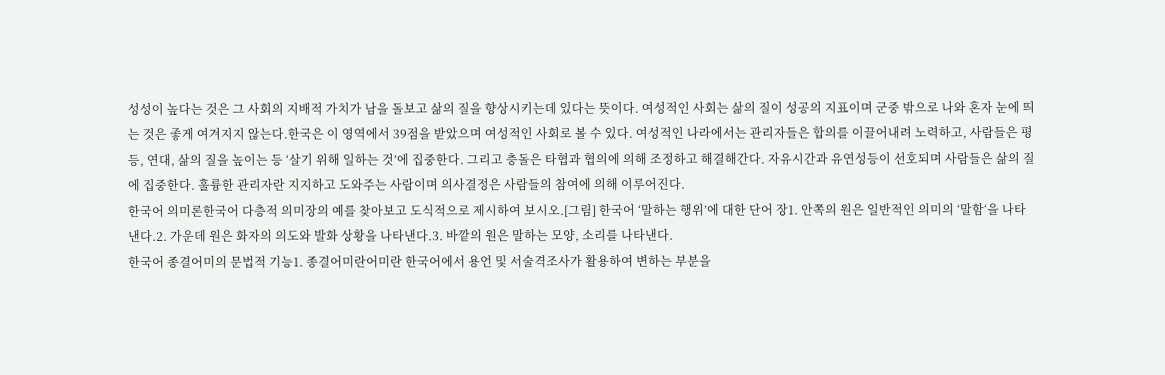성성이 높다는 것은 그 사회의 지배적 가치가 남을 돌보고 삶의 질을 향상시키는데 있다는 뜻이다. 여성적인 사회는 삶의 질이 성공의 지표이며 군중 밖으로 나와 혼자 눈에 띄는 것은 좋게 여겨지지 않는다.한국은 이 영역에서 39점을 받았으며 여성적인 사회로 볼 수 있다. 여성적인 나라에서는 관리자들은 합의를 이끌어내려 노력하고, 사람들은 평등, 연대, 삶의 질을 높이는 등 ‘살기 위해 일하는 것’에 집중한다. 그리고 충돌은 타협과 협의에 의해 조정하고 해결해간다. 자유시간과 유연성등이 선호되며 사람들은 삶의 질에 집중한다. 훌륭한 관리자란 지지하고 도와주는 사람이며 의사결정은 사람들의 참여에 의해 이루어진다.
한국어 의미론한국어 다층적 의미장의 예를 찾아보고 도식적으로 제시하여 보시오.[그림] 한국어 ‘말하는 행위’에 대한 단어 장1. 안쪽의 원은 일반적인 의미의 ‘말함‘을 나타낸다.2. 가운데 원은 화자의 의도와 발화 상황을 나타낸다.3. 바깥의 원은 말하는 모양, 소리를 나타낸다.
한국어 종결어미의 문법적 기능1. 종결어미란어미란 한국어에서 용언 및 서술격조사가 활용하여 변하는 부분을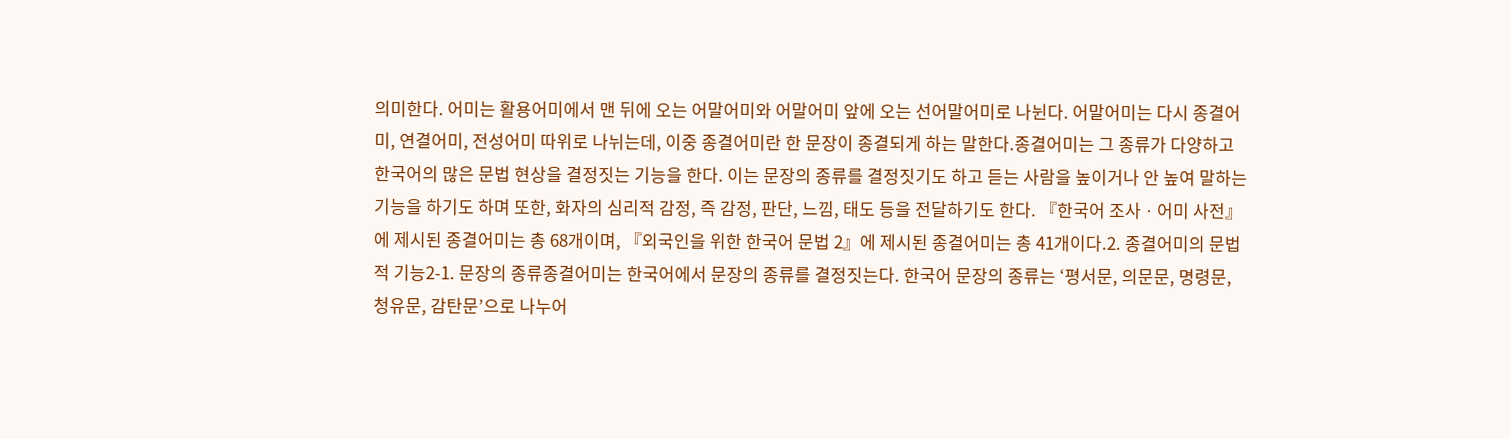의미한다. 어미는 활용어미에서 맨 뒤에 오는 어말어미와 어말어미 앞에 오는 선어말어미로 나뉜다. 어말어미는 다시 종결어미, 연결어미, 전성어미 따위로 나뉘는데, 이중 종결어미란 한 문장이 종결되게 하는 말한다.종결어미는 그 종류가 다양하고 한국어의 많은 문법 현상을 결정짓는 기능을 한다. 이는 문장의 종류를 결정짓기도 하고 듣는 사람을 높이거나 안 높여 말하는 기능을 하기도 하며 또한, 화자의 심리적 감정, 즉 감정, 판단, 느낌, 태도 등을 전달하기도 한다. 『한국어 조사ㆍ어미 사전』에 제시된 종결어미는 총 68개이며, 『외국인을 위한 한국어 문법 2』에 제시된 종결어미는 총 41개이다.2. 종결어미의 문법적 기능2-1. 문장의 종류종결어미는 한국어에서 문장의 종류를 결정짓는다. 한국어 문장의 종류는 ‘평서문, 의문문, 명령문, 청유문, 감탄문’으로 나누어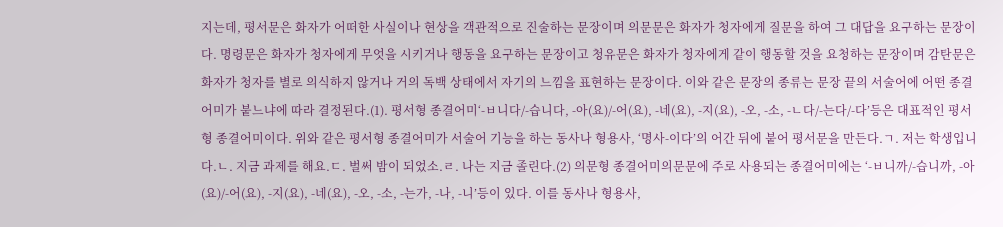지는데, 평서문은 화자가 어떠한 사실이나 현상을 객관적으로 진술하는 문장이며 의문문은 화자가 청자에게 질문을 하여 그 대답을 요구하는 문장이다. 명령문은 화자가 청자에게 무엇을 시키거나 행동을 요구하는 문장이고 청유문은 화자가 청자에게 같이 행동할 것을 요청하는 문장이며 감탄문은 화자가 청자를 별로 의식하지 않거나 거의 독백 상태에서 자기의 느낌을 표현하는 문장이다. 이와 같은 문장의 종류는 문장 끝의 서술어에 어떤 종결어미가 붙느냐에 따라 결정된다.(1). 평서형 종결어미‘-ㅂ니다/-습니다, -아(요)/-어(요), -네(요), -지(요), -오, -소, -ㄴ다/-는다/-다’등은 대표적인 평서형 종결어미이다. 위와 같은 평서형 종결어미가 서술어 기능을 하는 동사나 형용사, ‘명사-이다’의 어간 뒤에 붙어 평서문을 만든다.ㄱ. 저는 학생입니다.ㄴ. 지금 과제를 해요.ㄷ. 벌써 밤이 되었소.ㄹ. 나는 지금 졸린다.(2) 의문형 종결어미의문문에 주로 사용되는 종결어미에는 ‘-ㅂ니까/-습니까, -아(요)/-어(요), -지(요), -네(요), -오, -소, -는가, -나, -니’등이 있다. 이를 동사나 형용사,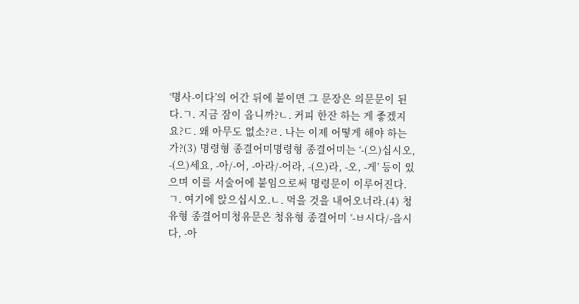‘명사-이다’의 어간 뒤에 붙이면 그 문장은 의문문이 된다.ㄱ. 지금 잠이 옵니까?ㄴ. 커피 한잔 하는 게 좋겠지요?ㄷ. 왜 아무도 없소?ㄹ. 나는 이제 어떻게 해야 하는가?(3) 명령형 종결어미명령형 종결어미는 ‘-(으)십시오, -(으)세요, -아/-어, -아라/-어라, -(으)라, -오, -게’ 등이 있으며 이를 서술어에 붙임으로써 명령문이 이루어진다.ㄱ. 여기에 앉으십시오.ㄴ. 먹을 것을 내어오너라.(4) 청유형 종결어미청유문은 청유형 종결어미 ‘-ㅂ시다/-읍시다, -아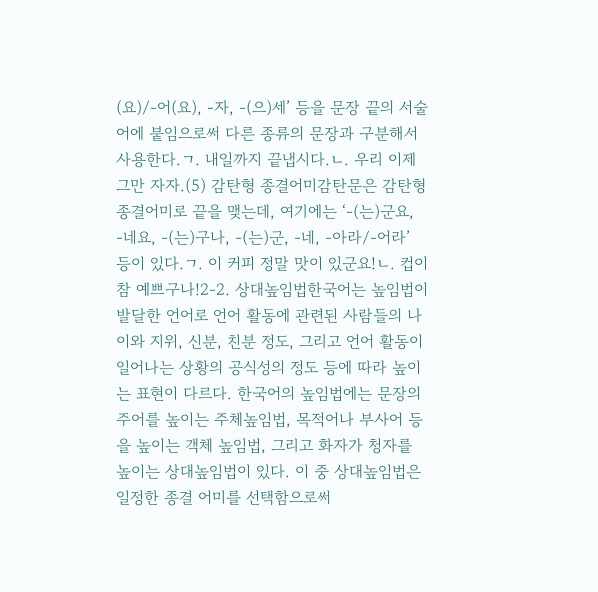(요)/-어(요), -자, -(으)세’ 등을 문장 끝의 서술어에 붙임으로써 다른 종류의 문장과 구분해서 사용한다.ㄱ. 내일까지 끝냅시다.ㄴ. 우리 이제 그만 자자.(5) 감탄형 종결어미감탄문은 감탄형 종결어미로 끝을 맺는데, 여기에는 ‘-(는)군요, -네요, -(는)구나, -(는)군, -네, -아라/-어라’ 등이 있다.ㄱ. 이 커피 정말 맛이 있군요!ㄴ. 컵이 참 예쁘구나!2-2. 상대높임법한국어는 높임법이 발달한 언어로 언어 활동에 관련된 사람들의 나이와 지위, 신분, 친분 정도, 그리고 언어 활동이 일어나는 상황의 공식성의 정도 등에 따라 높이는 표현이 다르다. 한국어의 높임법에는 문장의 주어를 높이는 주체높임법, 목적어나 부사어 등을 높이는 객체 높임법, 그리고 화자가 청자를 높이는 상대높임법이 있다. 이 중 상대높임법은 일정한 종결 어미를 선택함으로써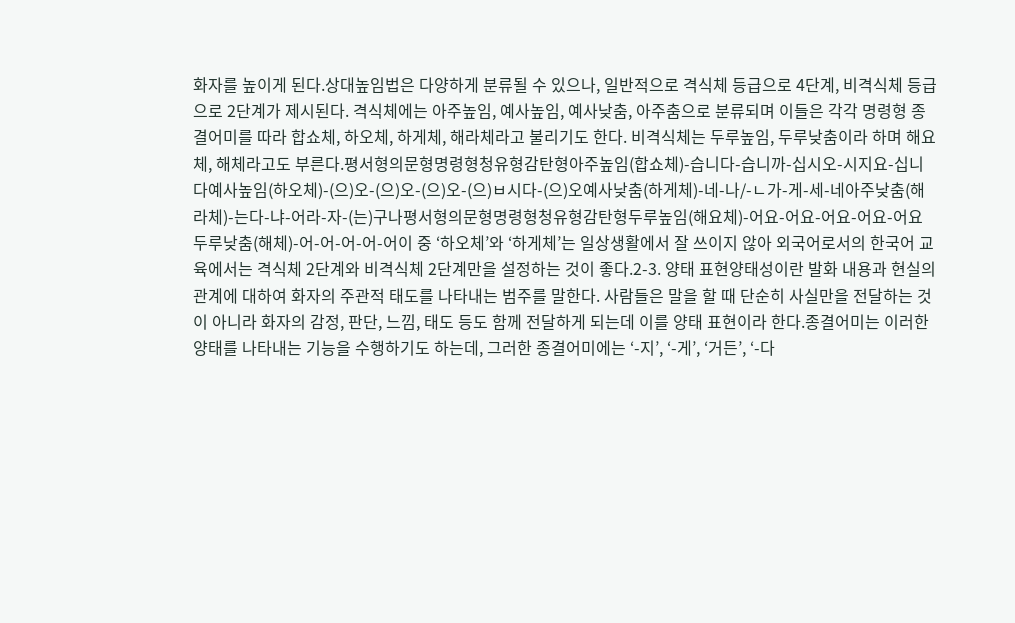화자를 높이게 된다.상대높임법은 다양하게 분류될 수 있으나, 일반적으로 격식체 등급으로 4단계, 비격식체 등급으로 2단계가 제시된다. 격식체에는 아주높임, 예사높임, 예사낮춤, 아주춤으로 분류되며 이들은 각각 명령형 종결어미를 따라 합쇼체, 하오체, 하게체, 해라체라고 불리기도 한다. 비격식체는 두루높임, 두루낮춤이라 하며 해요체, 해체라고도 부른다.평서형의문형명령형청유형감탄형아주높임(합쇼체)-습니다-습니까-십시오-시지요-십니다예사높임(하오체)-(으)오-(으)오-(으)오-(으)ㅂ시다-(으)오예사낮춤(하게체)-네-나/-ㄴ가-게-세-네아주낮춤(해라체)-는다-냐-어라-자-(는)구나평서형의문형명령형청유형감탄형두루높임(해요체)-어요-어요-어요-어요-어요두루낮춤(해체)-어-어-어-어-어이 중 ‘하오체’와 ‘하게체’는 일상생활에서 잘 쓰이지 않아 외국어로서의 한국어 교육에서는 격식체 2단계와 비격식체 2단계만을 설정하는 것이 좋다.2-3. 양태 표현양태성이란 발화 내용과 현실의 관계에 대하여 화자의 주관적 태도를 나타내는 범주를 말한다. 사람들은 말을 할 때 단순히 사실만을 전달하는 것이 아니라 화자의 감정, 판단, 느낌, 태도 등도 함께 전달하게 되는데 이를 양태 표현이라 한다.종결어미는 이러한 양태를 나타내는 기능을 수행하기도 하는데, 그러한 종결어미에는 ‘-지’, ‘-게’, ‘거든’, ‘-다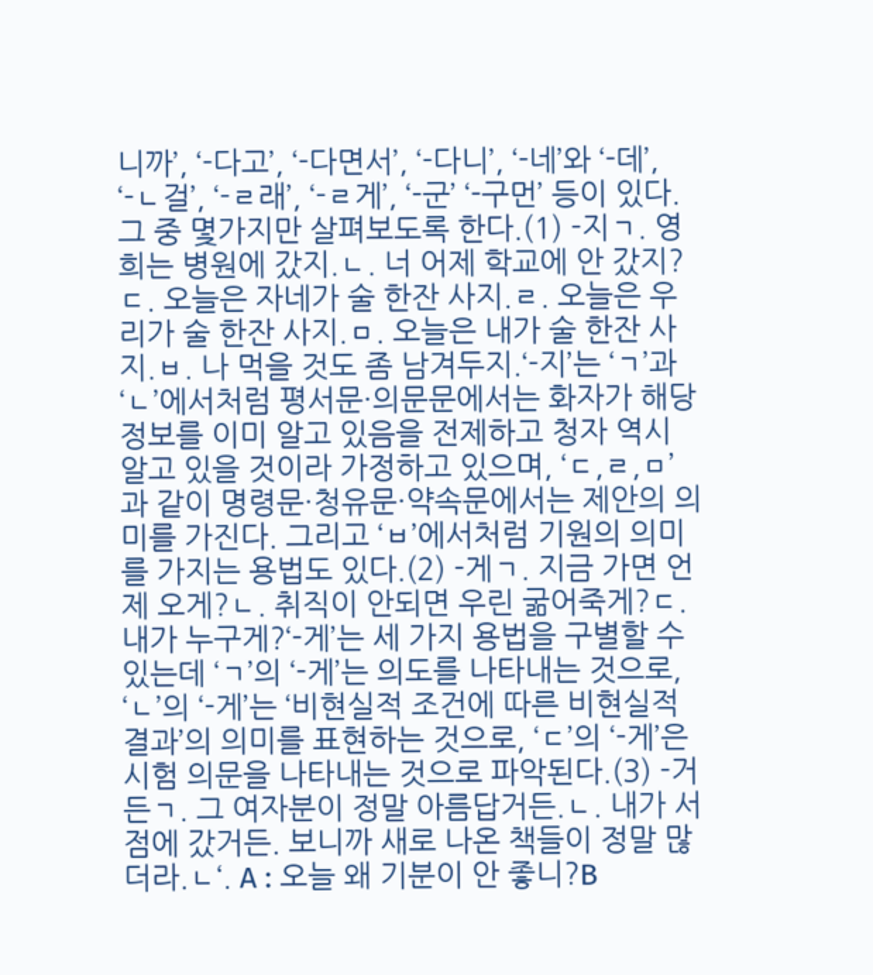니까’, ‘-다고’, ‘-다면서’, ‘-다니’, ‘-네’와 ‘-데’, ‘-ㄴ걸’, ‘-ㄹ래’, ‘-ㄹ게’, ‘-군’ ‘-구먼’ 등이 있다. 그 중 몇가지만 살펴보도록 한다.(1) -지ㄱ. 영희는 병원에 갔지.ㄴ. 너 어제 학교에 안 갔지?ㄷ. 오늘은 자네가 술 한잔 사지.ㄹ. 오늘은 우리가 술 한잔 사지.ㅁ. 오늘은 내가 술 한잔 사지.ㅂ. 나 먹을 것도 좀 남겨두지.‘-지’는 ‘ㄱ’과 ‘ㄴ’에서처럼 평서문·의문문에서는 화자가 해당 정보를 이미 알고 있음을 전제하고 청자 역시 알고 있을 것이라 가정하고 있으며, ‘ㄷ,ㄹ,ㅁ’과 같이 명령문·청유문·약속문에서는 제안의 의미를 가진다. 그리고 ‘ㅂ’에서처럼 기원의 의미를 가지는 용법도 있다.(2) -게ㄱ. 지금 가면 언제 오게?ㄴ. 취직이 안되면 우린 굶어죽게?ㄷ. 내가 누구게?‘-게’는 세 가지 용법을 구별할 수 있는데 ‘ㄱ’의 ‘-게’는 의도를 나타내는 것으로, ‘ㄴ’의 ‘-게’는 ‘비현실적 조건에 따른 비현실적 결과’의 의미를 표현하는 것으로, ‘ㄷ’의 ‘-게’은 시험 의문을 나타내는 것으로 파악된다.(3) -거든ㄱ. 그 여자분이 정말 아름답거든.ㄴ. 내가 서점에 갔거든. 보니까 새로 나온 책들이 정말 많더라.ㄴ‘. A : 오늘 왜 기분이 안 좋니?B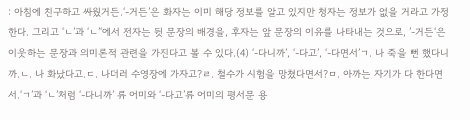: 아침에 친구하고 싸웠거든.‘-거든’은 화자는 이미 해당 정보를 알고 있지만 청자는 정보가 없을 거라고 가정한다. 그리고 ‘ㄴ’과 ‘ㄴ’‘에서 전자는 뒷 문장의 배경을, 후자는 앞 문장의 이유를 나타내는 것으로, ’-거든‘은 이웃하는 문장과 의미론적 관련을 가진다고 볼 수 있다.(4) ‘-다니까’, ‘-다고’, ‘-다면서’ㄱ. 나 죽을 뻔 했다니까.ㄴ. 나 화났다고.ㄷ. 나더러 수영장에 가자고?ㄹ. 철수가 시험을 망쳤다면서?ㅁ. 아까는 자기가 다 한다면서.‘ㄱ’과 ‘ㄴ’처럼 ‘-다니까’ 류 어미와 ‘-다고’류 어미의 평서문 용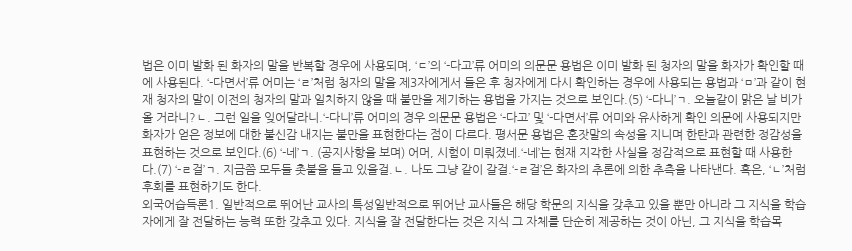법은 이미 발화 된 화자의 말을 반복할 경우에 사용되며, ‘ㄷ’의 ‘-다고’류 어미의 의문문 용법은 이미 발화 된 청자의 말을 화자가 확인할 때에 사용된다. ‘-다면서’류 어미는 ‘ㄹ’처럼 청자의 말을 제3자에게서 들은 후 청자에게 다시 확인하는 경우에 사용되는 용법과 ‘ㅁ’과 같이 현재 청자의 말이 이전의 청자의 말과 일치하지 않을 때 불만을 제기하는 용법을 가지는 것으로 보인다.(5) ‘-다니’ㄱ. 오늘같이 맑은 날 비가 올 거라니?ㄴ. 그런 일을 잊어달라니.‘-다니’류 어미의 경우 의문문 용법은 ‘-다고’ 및 ‘-다면서’류 어미와 유사하게 확인 의문에 사용되지만 화자가 얻은 정보에 대한 불신감 내지는 불만을 표현한다는 점이 다르다. 평서문 용법은 혼잣말의 속성을 지니며 한탄과 관련한 정감성을 표현하는 것으로 보인다.(6) ‘-네’ㄱ. (공지사항을 보며) 어머, 시험이 미뤄졌네.‘-네’는 현재 지각한 사실을 정감적으로 표현할 때 사용한다.(7) ‘-ㄹ걸’ㄱ. 지금쯤 모두들 촛불을 들고 있을걸.ㄴ. 나도 그냥 같이 갈걸.‘-ㄹ걸’은 화자의 추론에 의한 추측을 나타낸다. 혹은, ‘ㄴ’처럼 후회를 표현하기도 한다.
외국어습득론1. 일반적으로 뛰어난 교사의 특성일반적으로 뛰어난 교사들은 해당 학문의 지식을 갖추고 있을 뿐만 아니라 그 지식을 학습자에게 잘 전달하는 능력 또한 갖추고 있다. 지식을 잘 전달한다는 것은 지식 그 자체를 단순히 제공하는 것이 아닌, 그 지식을 학습목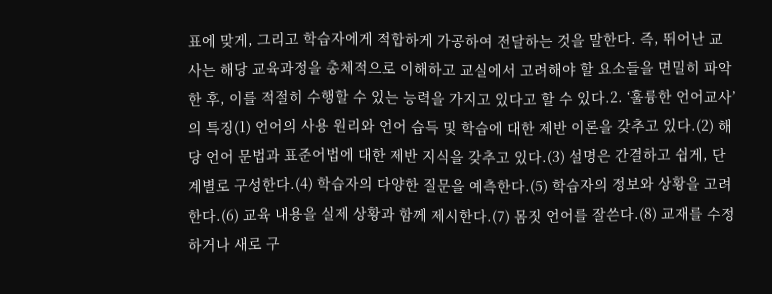표에 맞게, 그리고 학습자에게 적합하게 가공하여 전달하는 것을 말한다. 즉, 뛰어난 교사는 해당 교육과정을 총체적으로 이해하고 교실에서 고려해야 할 요소들을 면밀히 파악 한 후, 이를 적절히 수행할 수 있는 능력을 가지고 있다고 할 수 있다.2. ‘훌륭한 언어교사’의 특징(1) 언어의 사용 원리와 언어 습득 및 학습에 대한 제반 이론을 갖추고 있다.(2) 해당 언어 문법과 표준어법에 대한 제반 지식을 갖추고 있다.(3) 설명은 간결하고 쉽게, 단계별로 구성한다.(4) 학습자의 다양한 질문을 예측한다.(5) 학습자의 정보와 상황을 고려한다.(6) 교육 내용을 실제 상황과 함께 제시한다.(7) 몸짓 언어를 잘쓴다.(8) 교재를 수정하거나 새로 구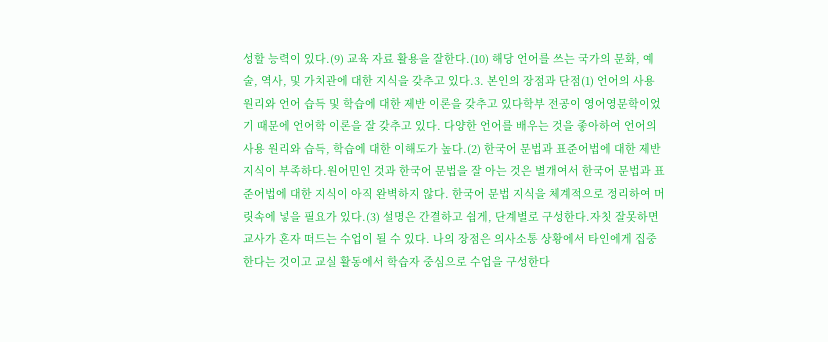성할 능력이 있다.(9) 교육 자료 활용을 잘한다.(10) 해당 언어를 쓰는 국가의 문화, 예술, 역사, 및 가치관에 대한 지식을 갖추고 있다.3. 본인의 장점과 단점(1) 언어의 사용 원리와 언어 습득 및 학습에 대한 제반 이론을 갖추고 있다학부 전공이 영어영문학이었기 때문에 언어학 이론을 잘 갖추고 있다. 다양한 언어를 배우는 것을 좋아하여 언어의 사용 원리와 습득, 학습에 대한 이해도가 높다.(2) 한국어 문법과 표준어법에 대한 제반 지식이 부족하다.원어민인 것과 한국어 문법을 잘 아는 것은 별개여서 한국어 문법과 표준어법에 대한 지식이 아직 완벽하지 않다. 한국어 문법 지식을 체계적으로 정리하여 머릿속에 넣을 필요가 있다.(3) 설명은 간결하고 쉽게, 단계별로 구성한다.자칫 잘못하면 교사가 혼자 떠드는 수업이 될 수 있다. 나의 장점은 의사소통 상황에서 타인에게 집중한다는 것이고 교실 활동에서 학습자 중심으로 수업을 구성한다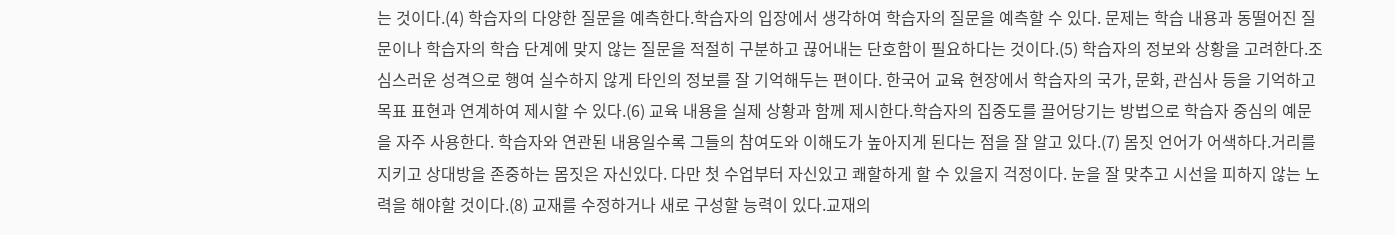는 것이다.(4) 학습자의 다양한 질문을 예측한다.학습자의 입장에서 생각하여 학습자의 질문을 예측할 수 있다. 문제는 학습 내용과 동떨어진 질문이나 학습자의 학습 단계에 맞지 않는 질문을 적절히 구분하고 끊어내는 단호함이 필요하다는 것이다.(5) 학습자의 정보와 상황을 고려한다.조심스러운 성격으로 행여 실수하지 않게 타인의 정보를 잘 기억해두는 편이다. 한국어 교육 현장에서 학습자의 국가, 문화, 관심사 등을 기억하고 목표 표현과 연계하여 제시할 수 있다.(6) 교육 내용을 실제 상황과 함께 제시한다.학습자의 집중도를 끌어당기는 방법으로 학습자 중심의 예문을 자주 사용한다. 학습자와 연관된 내용일수록 그들의 참여도와 이해도가 높아지게 된다는 점을 잘 알고 있다.(7) 몸짓 언어가 어색하다.거리를 지키고 상대방을 존중하는 몸짓은 자신있다. 다만 첫 수업부터 자신있고 쾌할하게 할 수 있을지 걱정이다. 눈을 잘 맞추고 시선을 피하지 않는 노력을 해야할 것이다.(8) 교재를 수정하거나 새로 구성할 능력이 있다.교재의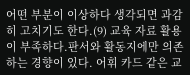어떤 부분이 이상하다 생각되면 과감히 고치기도 한다.(9) 교육 자료 활용이 부족하다.판서와 활동지에만 의존하는 경향이 있다. 어휘 카드 같은 교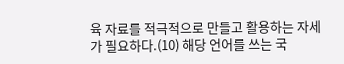육 자료를 적극적으로 만들고 활용하는 자세가 필요하다.(10) 해당 언어를 쓰는 국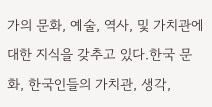가의 문화, 예술, 역사, 및 가치관에 대한 지식을 갖추고 있다.한국 문화, 한국인들의 가치관, 생각,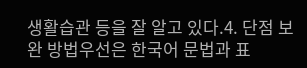생활습관 등을 잘 알고 있다.4. 단점 보완 방법우선은 한국어 문법과 표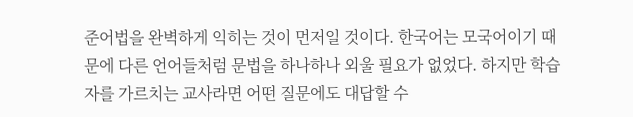준어법을 완벽하게 익히는 것이 먼저일 것이다. 한국어는 모국어이기 때문에 다른 언어들처럼 문법을 하나하나 외울 필요가 없었다. 하지만 학습자를 가르치는 교사라면 어떤 질문에도 대답할 수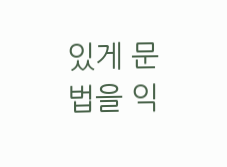있게 문법을 익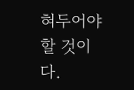혀두어야 할 것이다.